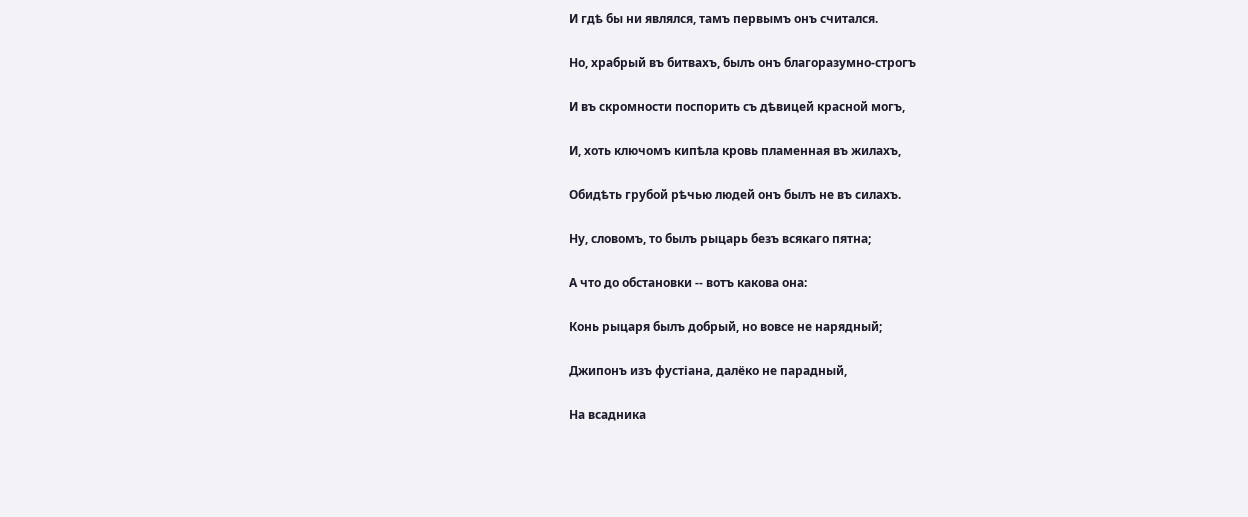И гдѣ бы ни являлся, тамъ первымъ онъ считался.

Но, храбрый въ битвахъ, былъ онъ благоразумно-строгъ

И въ скромности поспорить съ дѣвицей красной могъ,

И, хоть ключомъ кипѣла кровь пламенная въ жилахъ,

Обидѣть грубой рѣчью людей онъ былъ не въ силахъ.

Ну, словомъ, то былъ рыцарь безъ всякаго пятна;

А что до обстановки -- вотъ какова она:

Конь рыцаря былъ добрый, но вовсе не нарядный;

Джипонъ изъ фустіана, далёко не парадный,

На всадника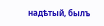надѣтый, былъ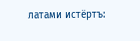латами истёртъ: